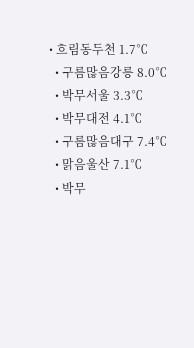• 흐림동두천 1.7℃
  • 구름많음강릉 8.0℃
  • 박무서울 3.3℃
  • 박무대전 4.1℃
  • 구름많음대구 7.4℃
  • 맑음울산 7.1℃
  • 박무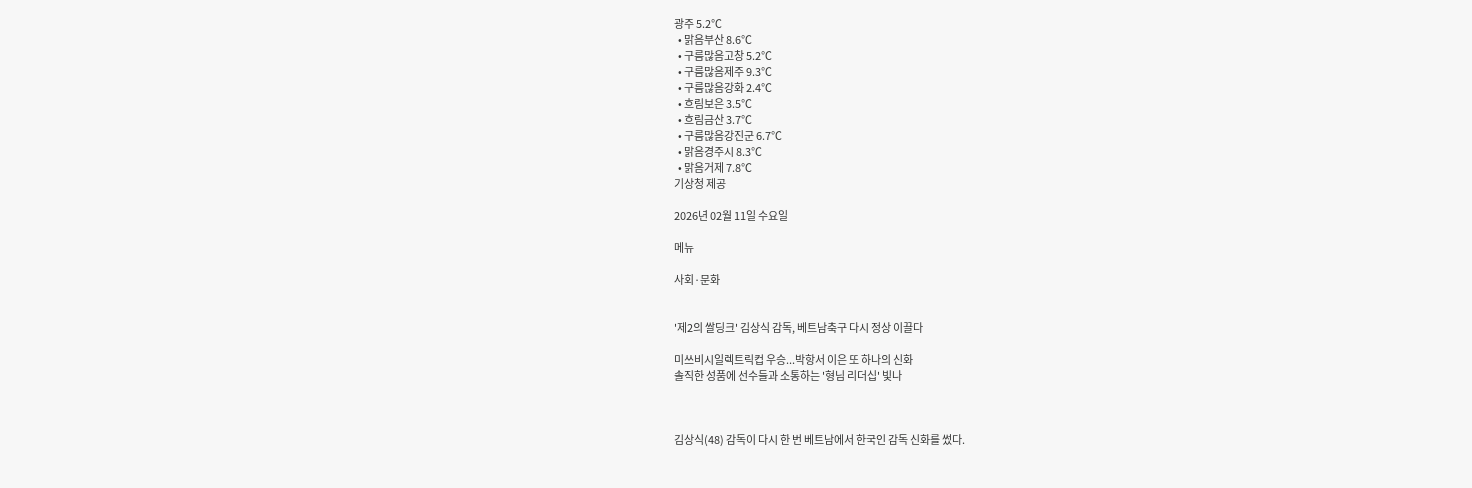광주 5.2℃
  • 맑음부산 8.6℃
  • 구름많음고창 5.2℃
  • 구름많음제주 9.3℃
  • 구름많음강화 2.4℃
  • 흐림보은 3.5℃
  • 흐림금산 3.7℃
  • 구름많음강진군 6.7℃
  • 맑음경주시 8.3℃
  • 맑음거제 7.8℃
기상청 제공

2026년 02월 11일 수요일

메뉴

사회·문화


'제2의 쌀딩크' 김상식 감독, 베트남축구 다시 정상 이끌다

미쓰비시일렉트릭컵 우승...박항서 이은 또 하나의 신화
솔직한 성품에 선수들과 소통하는 '형님 리더십' 빛나



김상식(48) 감독이 다시 한 번 베트남에서 한국인 감독 신화를 썼다.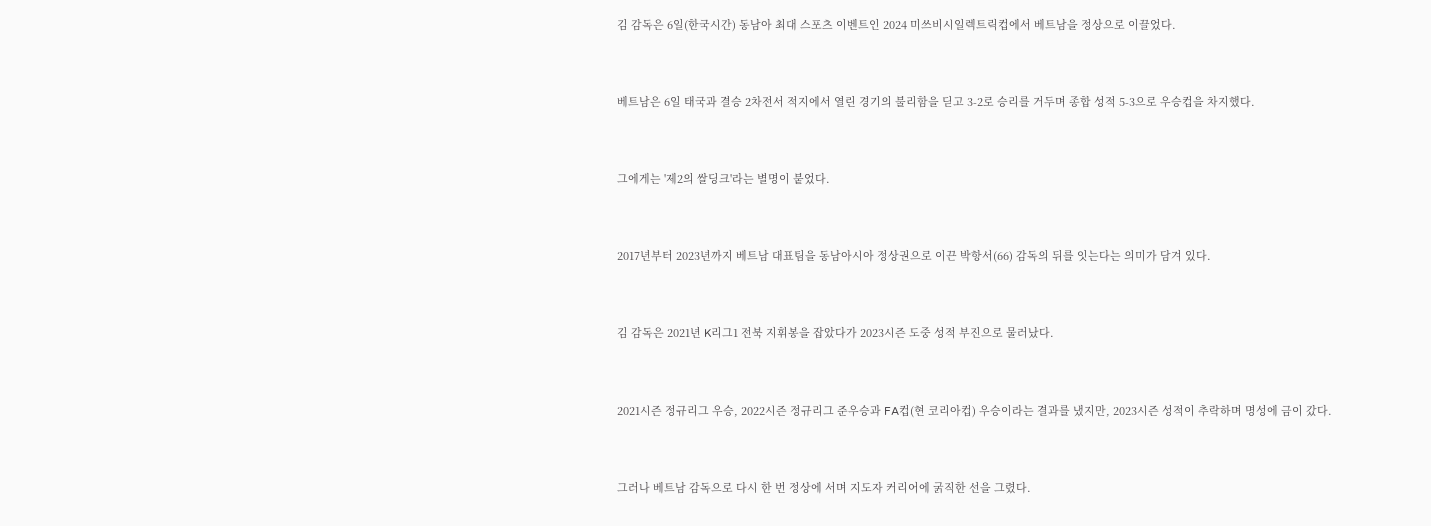김 감독은 6일(한국시간) 동남아 최대 스포츠 이벤트인 2024 미쓰비시일렉트릭컵에서 베트남을 정상으로 이끌었다.



베트남은 6일 태국과 결승 2차전서 적지에서 열린 경기의 불리함을 딛고 3-2로 승리를 거두며 종합 성적 5-3으로 우승컵을 차지했다.



그에게는 '제2의 쌀딩크'라는 별명이 붙었다.



2017년부터 2023년까지 베트남 대표팀을 동남아시아 정상권으로 이끈 박항서(66) 감독의 뒤를 잇는다는 의미가 담겨 있다.



김 감독은 2021년 K리그1 전북 지휘봉을 잡았다가 2023시즌 도중 성적 부진으로 물러났다.



2021시즌 정규리그 우승, 2022시즌 정규리그 준우승과 FA컵(현 코리아컵) 우승이라는 결과를 냈지만, 2023시즌 성적이 추락하며 명성에 금이 갔다.



그러나 베트남 감독으로 다시 한 번 정상에 서며 지도자 커리어에 굵직한 선을 그렸다.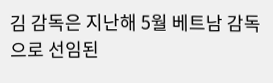김 감독은 지난해 5월 베트남 감독으로 선임된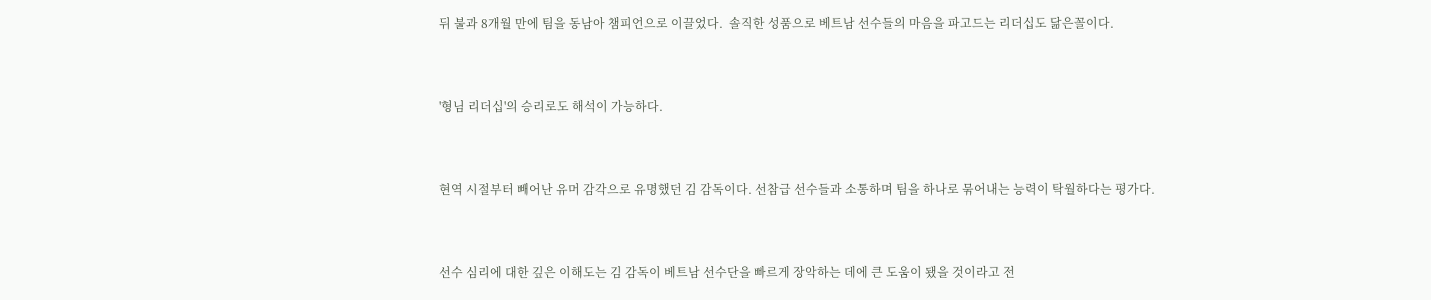뒤 불과 8개월 만에 팀을 동남아 챔피언으로 이끌었다.  솔직한 성품으로 베트남 선수들의 마음을 파고드는 리더십도 닮은꼴이다.



'형님 리더십'의 승리로도 해석이 가능하다.



현역 시절부터 빼어난 유머 감각으로 유명했던 김 감독이다. 선참급 선수들과 소통하며 팀을 하나로 묶어내는 능력이 탁월하다는 평가다.



선수 심리에 대한 깊은 이해도는 김 감독이 베트남 선수단을 빠르게 장악하는 데에 큰 도움이 됐을 것이라고 전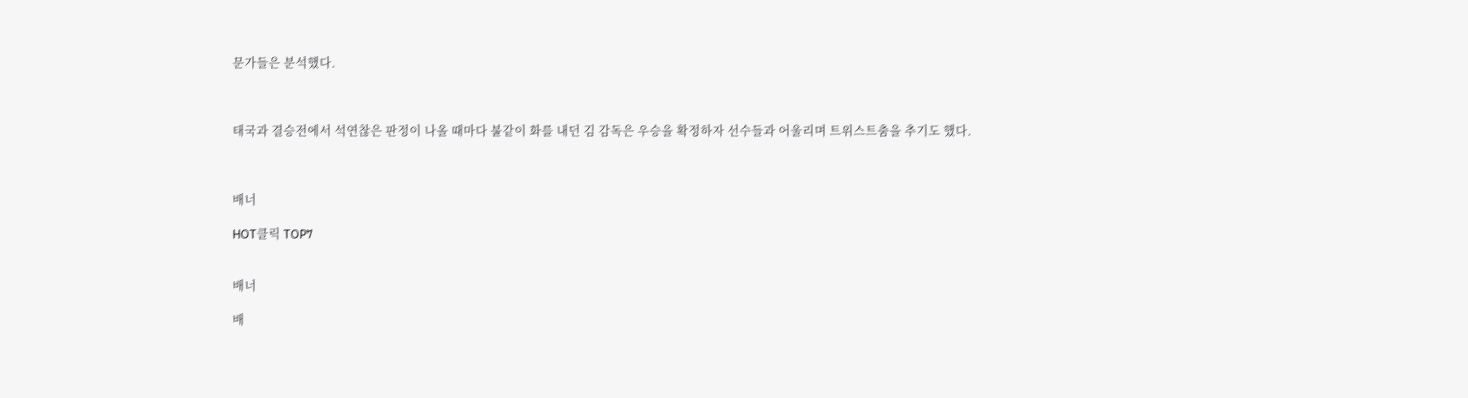문가들은 분석했다.



태국과 결승전에서 석연찮은 판정이 나올 때마다 불같이 화를 내던 김 감독은 우승을 확정하자 선수들과 어울리며 트위스트춤을 추기도 했다.



배너

HOT클릭 TOP7


배너

배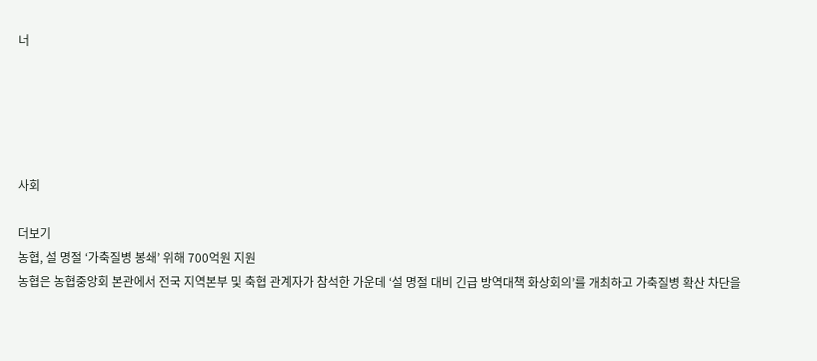너





사회

더보기
농협, 설 명절 ‘가축질병 봉쇄’ 위해 700억원 지원
농협은 농협중앙회 본관에서 전국 지역본부 및 축협 관계자가 참석한 가운데 ‘설 명절 대비 긴급 방역대책 화상회의’를 개최하고 가축질병 확산 차단을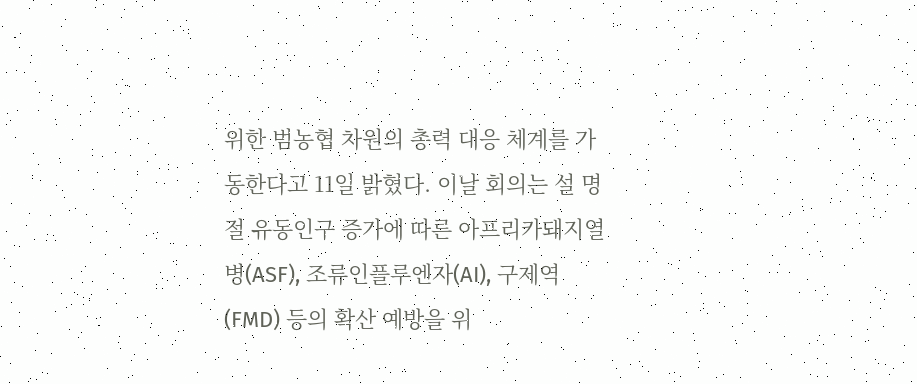위한 범농협 차원의 총력 대응 체계를 가동한다고 11일 밝혔다. 이날 회의는 설 명절 유동인구 증가에 따른 아프리카돼지열병(ASF), 조류인플루엔자(AI), 구제역(FMD) 등의 확산 예방을 위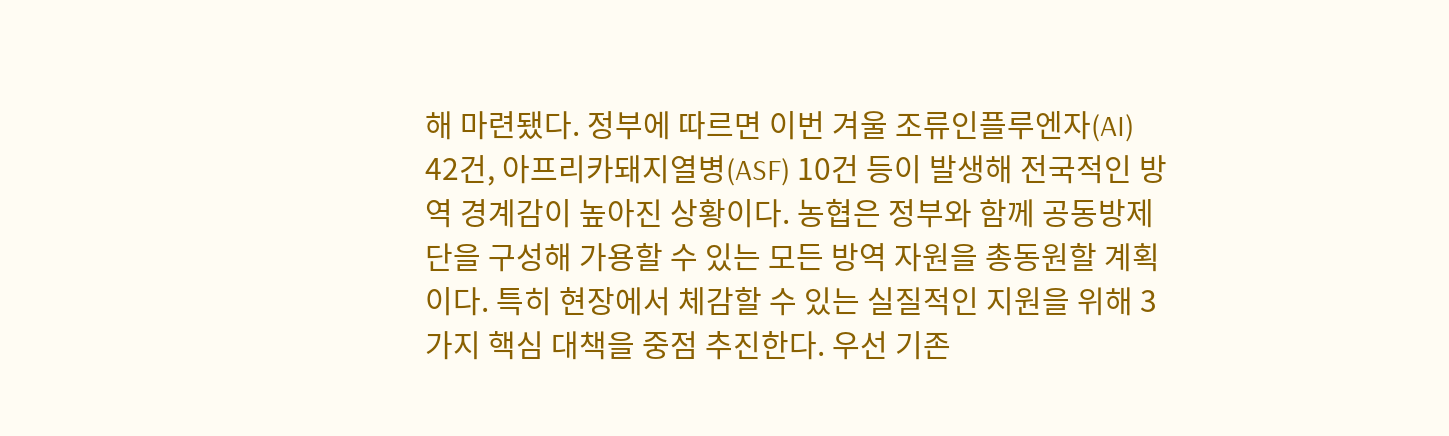해 마련됐다. 정부에 따르면 이번 겨울 조류인플루엔자(AI) 42건, 아프리카돼지열병(ASF) 10건 등이 발생해 전국적인 방역 경계감이 높아진 상황이다. 농협은 정부와 함께 공동방제단을 구성해 가용할 수 있는 모든 방역 자원을 총동원할 계획이다. 특히 현장에서 체감할 수 있는 실질적인 지원을 위해 3가지 핵심 대책을 중점 추진한다. 우선 기존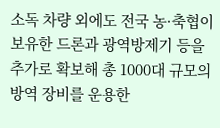소독 차량 외에도 전국 농·축협이 보유한 드론과 광역방제기 등을 추가로 확보해 총 1000대 규모의 방역 장비를 운용한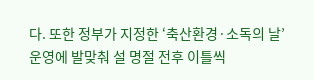다. 또한 정부가 지정한 ‘축산환경·소독의 날’ 운영에 발맞춰 설 명절 전후 이틀씩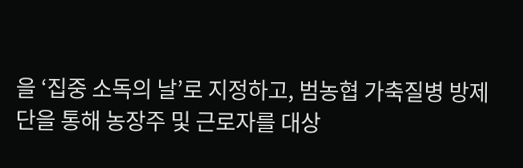을 ‘집중 소독의 날’로 지정하고, 범농협 가축질병 방제단을 통해 농장주 및 근로자를 대상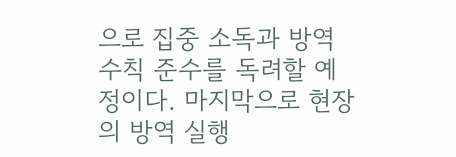으로 집중 소독과 방역 수칙 준수를 독려할 예정이다. 마지막으로 현장의 방역 실행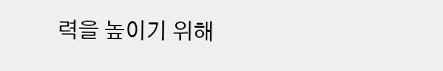력을 높이기 위해